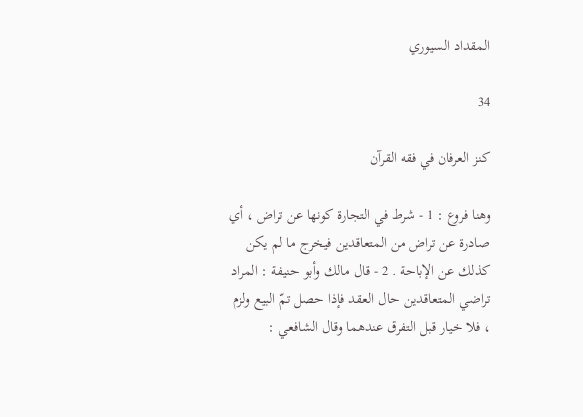المقداد السيوري

34

كنز العرفان في فقه القرآن

وهنا فروع : 1 - شرط في التجارة كونها عن تراض ، أي صادرة عن تراض من المتعاقدين فيخرج ما لم يكن كذلك عن الإباحة . 2 - قال مالك وأبو حنيفة : المراد تراضي المتعاقدين حال العقد فإذا حصل تمّ البيع ولزم ، فلا خيار قبل التفرق عندهما وقال الشافعي :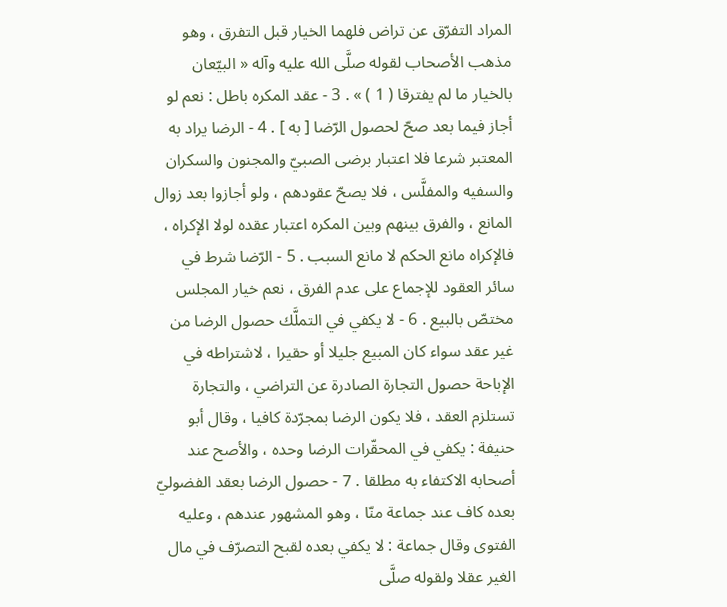المراد التفرّق عن تراض فلهما الخيار قبل التفرق ، وهو مذهب الأصحاب لقوله صلَّى الله عليه وآله « البيّعان بالخيار ما لم يفترقا ( 1 ) » . 3 - عقد المكره باطل : نعم لو أجاز فيما بعد صحّ لحصول الرّضا [ به ] . 4 - الرضا يراد به المعتبر شرعا فلا اعتبار برضى الصبيّ والمجنون والسكران والسفيه والمفلَّس ، فلا يصحّ عقودهم ، ولو أجازوا بعد زوال المانع ، والفرق بينهم وبين المكره اعتبار عقده لولا الإكراه ، فالإكراه مانع الحكم لا مانع السبب . 5 - الرّضا شرط في سائر العقود للإجماع على عدم الفرق ، نعم خيار المجلس مختصّ بالبيع . 6 - لا يكفي في التملَّك حصول الرضا من غير عقد سواء كان المبيع جليلا أو حقيرا ، لاشتراطه في الإباحة حصول التجارة الصادرة عن التراضي ، والتجارة تستلزم العقد ، فلا يكون الرضا بمجرّدة كافيا ، وقال أبو حنيفة : يكفي في المحقّرات الرضا وحده ، والأصح عند أصحابه الاكتفاء به مطلقا . 7 - حصول الرضا بعقد الفضوليّ بعده كاف عند جماعة منّا ، وهو المشهور عندهم ، وعليه الفتوى وقال جماعة : لا يكفي بعده لقبح التصرّف في مال الغير عقلا ولقوله صلَّى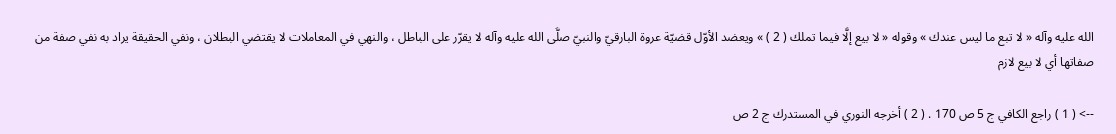الله عليه وآله « لا تبع ما ليس عندك » وقوله « لا بيع إلَّا فيما تملك ( 2 ) » ويعضد الأوّل قضيّة عروة البارقيّ والنبيّ صلَّى الله عليه وآله لا يقرّر على الباطل ، والنهي في المعاملات لا يقتضي البطلان ، ونفي الحقيقة يراد به نفي صفة من صفاتها أي لا بيع لازم

--> ( 1 ) راجع الكافي ج 5 ص 170 . ( 2 ) أخرجه النوري في المستدرك ج 2 ص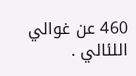460 عن غوالي اللئالي .